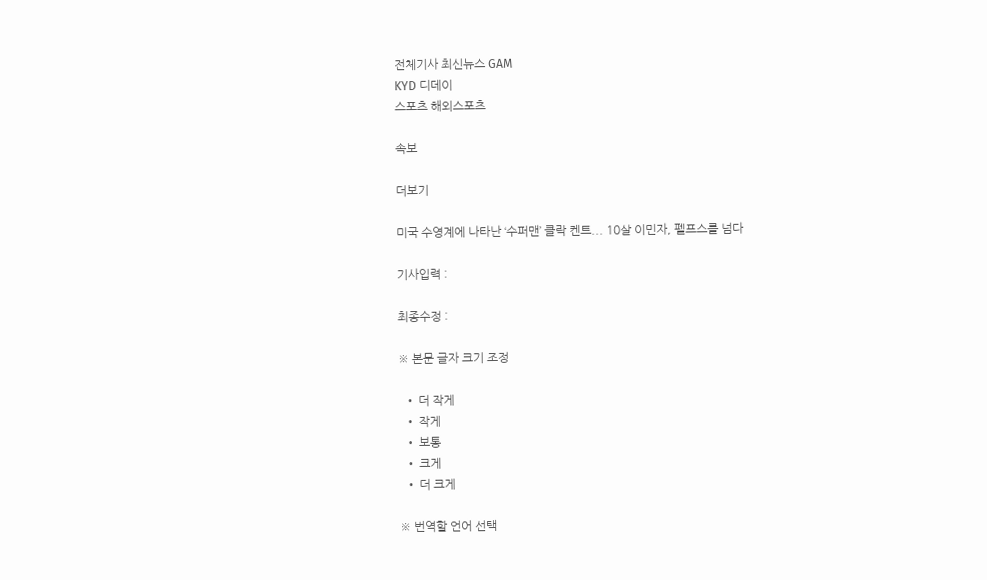전체기사 최신뉴스 GAM
KYD 디데이
스포츠 해외스포츠

속보

더보기

미국 수영계에 나타난 ‘수퍼맨’ 클락 켄트... 10살 이민자, 펠프스를 넘다

기사입력 :

최종수정 :

※ 본문 글자 크기 조정

  • 더 작게
  • 작게
  • 보통
  • 크게
  • 더 크게

※ 번역할 언어 선택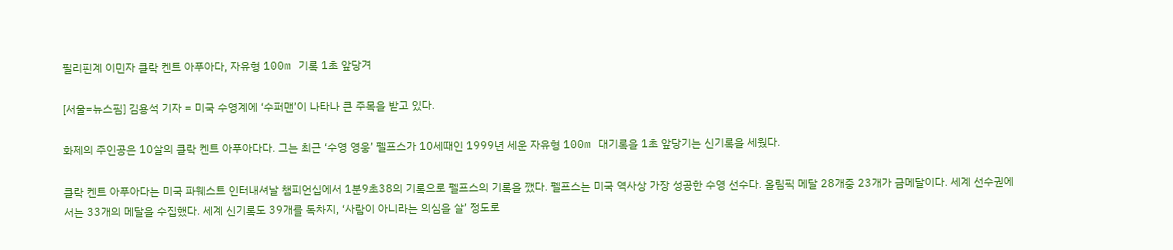필리핀계 이민자 클락 켄트 아푸아다, 자유형 100m 기록 1초 앞당겨

[서울=뉴스핌] 김용석 기자 = 미국 수영계에 ‘수퍼맨’이 나타나 큰 주목을 받고 있다.

화제의 주인공은 10살의 클락 켄트 아푸아다다. 그는 최근 ‘수영 영웅’ 펠프스가 10세때인 1999년 세운 자유형 100m 대기록을 1초 앞당기는 신기록을 세웠다.

클락 켄트 아푸아다는 미국 파웨스트 인터내셔날 챔피언십에서 1분9초38의 기록으로 펠프스의 기록을 깼다. 펠프스는 미국 역사상 가장 성공한 수영 선수다. 올림픽 메달 28개중 23개가 금메달이다. 세계 선수권에서는 33개의 메달을 수집했다. 세계 신기록도 39개를 독차지, ‘사람이 아니라는 의심을 살’ 정도로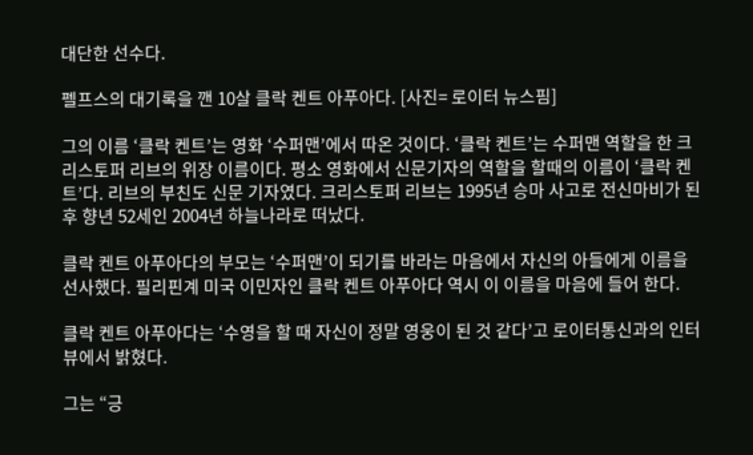대단한 선수다.

펠프스의 대기록을 깬 10살 클락 켄트 아푸아다. [사진= 로이터 뉴스핌]

그의 이름 ‘클락 켄트’는 영화 ‘수퍼맨’에서 따온 것이다. ‘클락 켄트’는 수퍼맨 역할을 한 크리스토퍼 리브의 위장 이름이다. 평소 영화에서 신문기자의 역할을 할때의 이름이 ‘클락 켄트’다. 리브의 부친도 신문 기자였다. 크리스토퍼 리브는 1995년 승마 사고로 전신마비가 된후 향년 52세인 2004년 하늘나라로 떠났다.

클락 켄트 아푸아다의 부모는 ‘수퍼맨’이 되기를 바라는 마음에서 자신의 아들에게 이름을 선사했다. 필리핀계 미국 이민자인 클락 켄트 아푸아다 역시 이 이름을 마음에 들어 한다.

클락 켄트 아푸아다는 ‘수영을 할 때 자신이 정말 영웅이 된 것 같다’고 로이터통신과의 인터뷰에서 밝혔다.

그는 “긍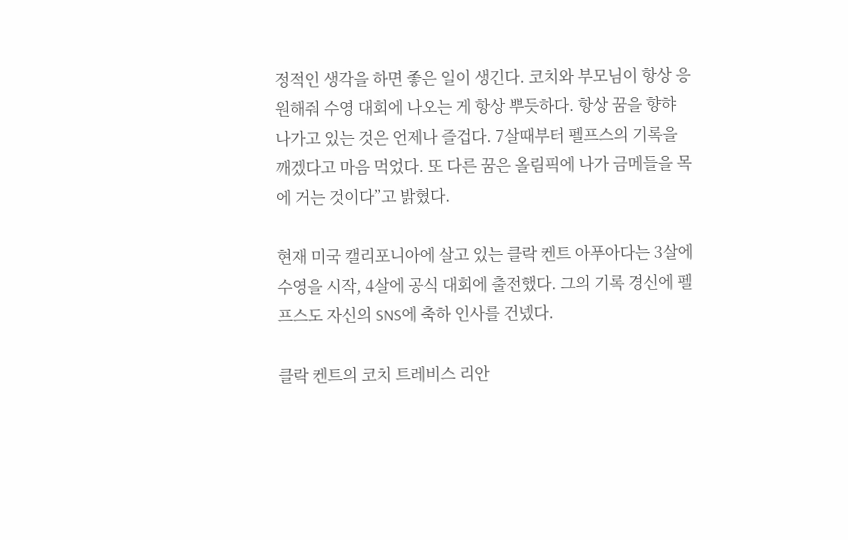정적인 생각을 하면 좋은 일이 생긴다. 코치와 부모님이 항상 응원해줘 수영 대회에 나오는 게 항상 뿌듯하다. 항상 꿈을 향햐 나가고 있는 것은 언제나 즐겁다. 7살때부터 펠프스의 기록을 깨겠다고 마음 먹었다. 또 다른 꿈은 올림픽에 나가 금메들을 목에 거는 것이다”고 밝혔다.

현재 미국 캘리포니아에 살고 있는 클락 켄트 아푸아다는 3살에 수영을 시작, 4살에 공식 대회에 출전했다. 그의 기록 경신에 펠프스도 자신의 SNS에 축하 인사를 건넸다.

클락 켄트의 코치 트레비스 리안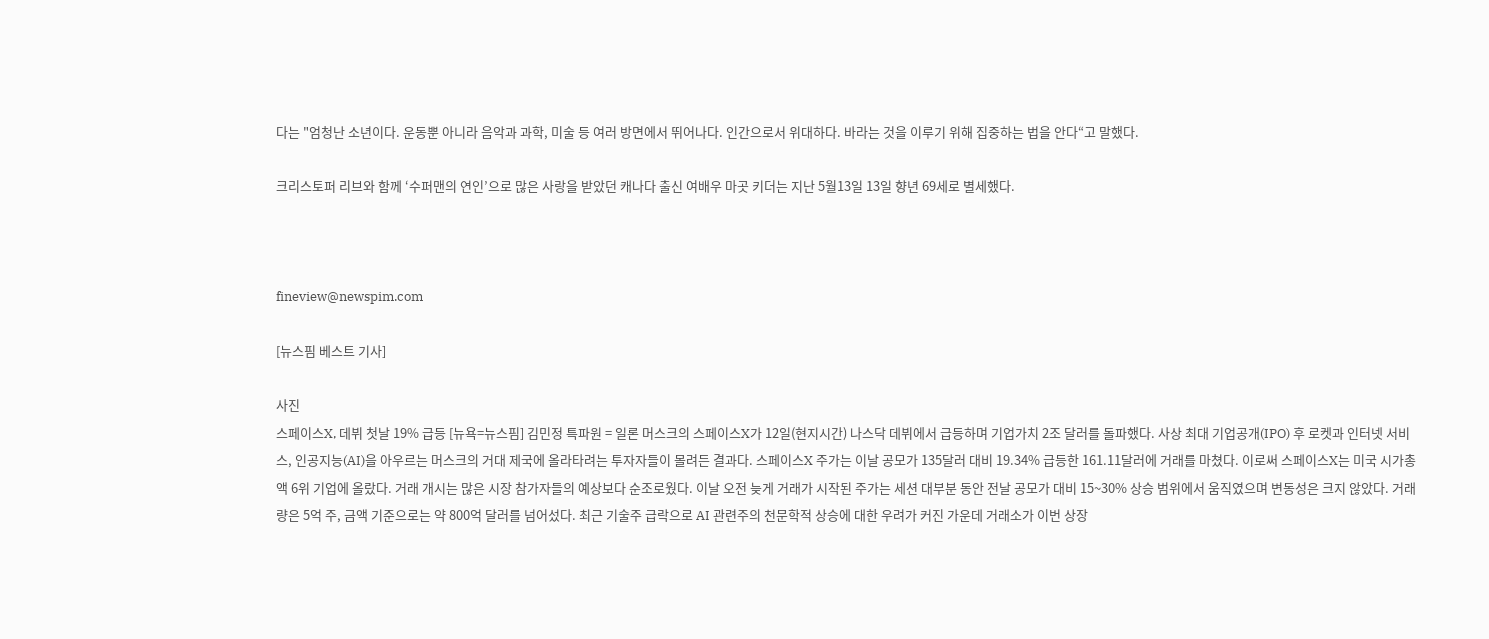다는 "엄청난 소년이다. 운동뿐 아니라 음악과 과학, 미술 등 여러 방면에서 뛰어나다. 인간으로서 위대하다. 바라는 것을 이루기 위해 집중하는 법을 안다“고 말했다.

크리스토퍼 리브와 함께 ‘수퍼맨의 연인’으로 많은 사랑을 받았던 캐나다 출신 여배우 마곳 키더는 지난 5월13일 13일 향년 69세로 별세했다.



fineview@newspim.com

[뉴스핌 베스트 기사]

사진
스페이스X, 데뷔 첫날 19% 급등 [뉴욕=뉴스핌] 김민정 특파원 = 일론 머스크의 스페이스X가 12일(현지시간) 나스닥 데뷔에서 급등하며 기업가치 2조 달러를 돌파했다. 사상 최대 기업공개(IPO) 후 로켓과 인터넷 서비스, 인공지능(AI)을 아우르는 머스크의 거대 제국에 올라타려는 투자자들이 몰려든 결과다. 스페이스X 주가는 이날 공모가 135달러 대비 19.34% 급등한 161.11달러에 거래를 마쳤다. 이로써 스페이스X는 미국 시가총액 6위 기업에 올랐다. 거래 개시는 많은 시장 참가자들의 예상보다 순조로웠다. 이날 오전 늦게 거래가 시작된 주가는 세션 대부분 동안 전날 공모가 대비 15~30% 상승 범위에서 움직였으며 변동성은 크지 않았다. 거래량은 5억 주, 금액 기준으로는 약 800억 달러를 넘어섰다. 최근 기술주 급락으로 AI 관련주의 천문학적 상승에 대한 우려가 커진 가운데 거래소가 이번 상장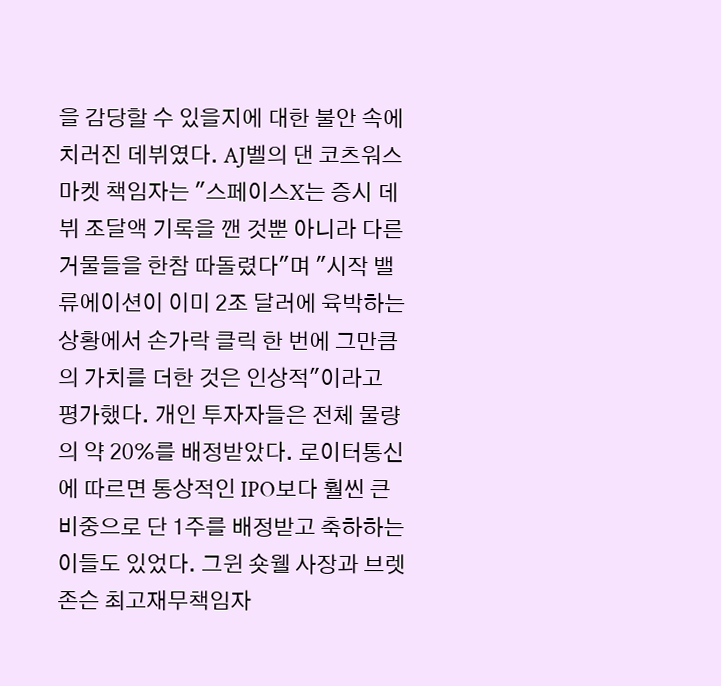을 감당할 수 있을지에 대한 불안 속에 치러진 데뷔였다. AJ벨의 댄 코츠워스 마켓 책임자는 "스페이스X는 증시 데뷔 조달액 기록을 깬 것뿐 아니라 다른 거물들을 한참 따돌렸다"며 "시작 밸류에이션이 이미 2조 달러에 육박하는 상황에서 손가락 클릭 한 번에 그만큼의 가치를 더한 것은 인상적"이라고 평가했다. 개인 투자자들은 전체 물량의 약 20%를 배정받았다. 로이터통신에 따르면 통상적인 IPO보다 훨씬 큰 비중으로 단 1주를 배정받고 축하하는 이들도 있었다. 그윈 숏웰 사장과 브렛 존슨 최고재무책임자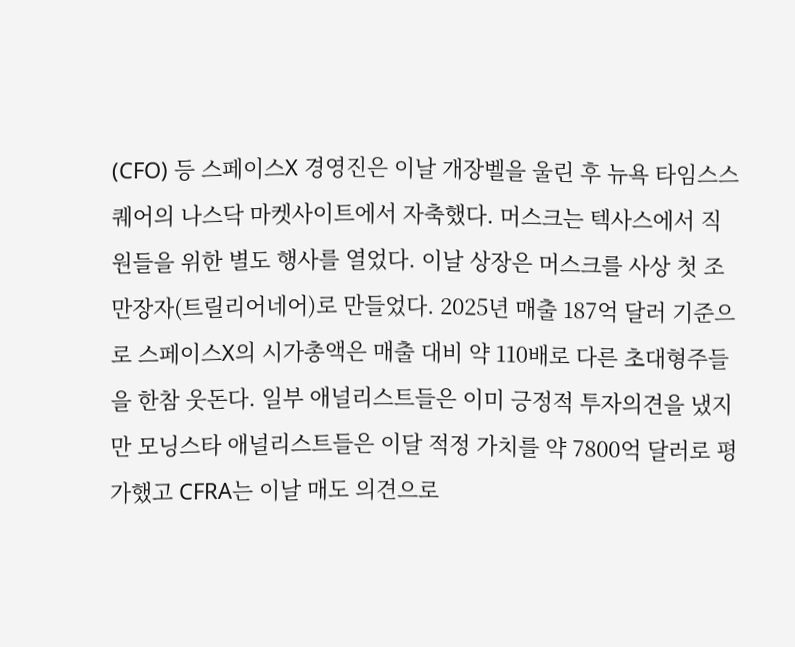(CFO) 등 스페이스X 경영진은 이날 개장벨을 울린 후 뉴욕 타임스스퀘어의 나스닥 마켓사이트에서 자축했다. 머스크는 텍사스에서 직원들을 위한 별도 행사를 열었다. 이날 상장은 머스크를 사상 첫 조만장자(트릴리어네어)로 만들었다. 2025년 매출 187억 달러 기준으로 스페이스X의 시가총액은 매출 대비 약 110배로 다른 초대형주들을 한참 웃돈다. 일부 애널리스트들은 이미 긍정적 투자의견을 냈지만 모닝스타 애널리스트들은 이달 적정 가치를 약 7800억 달러로 평가했고 CFRA는 이날 매도 의견으로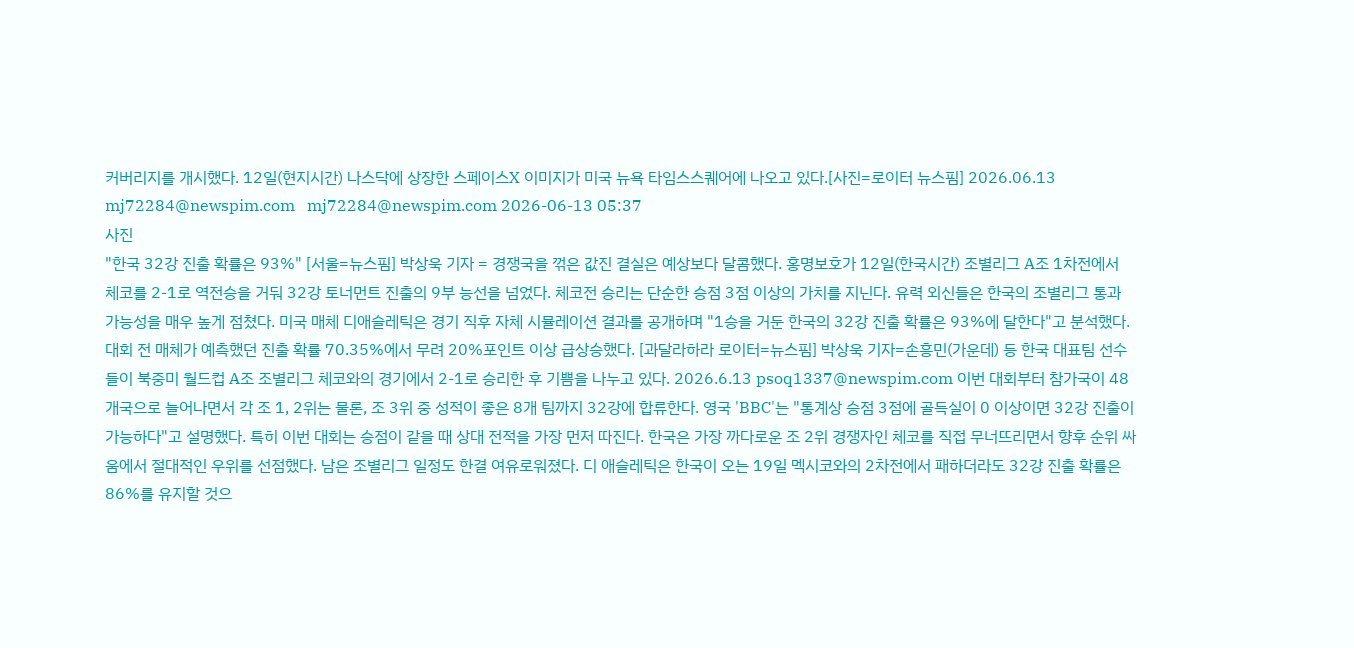커버리지를 개시했다. 12일(현지시간) 나스닥에 상장한 스페이스X 이미지가 미국 뉴욕 타임스스퀘어에 나오고 있다.[사진=로이터 뉴스핌] 2026.06.13 mj72284@newspim.com   mj72284@newspim.com 2026-06-13 05:37
사진
"한국 32강 진출 확률은 93%" [서울=뉴스핌] 박상욱 기자 = 경쟁국을 꺾은 값진 결실은 예상보다 달콤했다. 홍명보호가 12일(한국시간) 조별리그 A조 1차전에서 체코를 2-1로 역전승을 거둬 32강 토너먼트 진출의 9부 능선을 넘었다. 체코전 승리는 단순한 승점 3점 이상의 가치를 지닌다. 유력 외신들은 한국의 조별리그 통과 가능성을 매우 높게 점쳤다. 미국 매체 디애슬레틱은 경기 직후 자체 시뮬레이션 결과를 공개하며 "1승을 거둔 한국의 32강 진출 확률은 93%에 달한다"고 분석했다. 대회 전 매체가 예측했던 진출 확률 70.35%에서 무려 20%포인트 이상 급상승했다. [과달라하라 로이터=뉴스핌] 박상욱 기자=손흥민(가운데) 등 한국 대표팀 선수들이 북중미 월드컵 A조 조별리그 체코와의 경기에서 2-1로 승리한 후 기쁨을 나누고 있다. 2026.6.13 psoq1337@newspim.com 이번 대회부터 참가국이 48개국으로 늘어나면서 각 조 1, 2위는 물론, 조 3위 중 성적이 좋은 8개 팀까지 32강에 합류한다. 영국 'BBC'는 "통계상 승점 3점에 골득실이 0 이상이면 32강 진출이 가능하다"고 설명했다. 특히 이번 대회는 승점이 같을 때 상대 전적을 가장 먼저 따진다. 한국은 가장 까다로운 조 2위 경쟁자인 체코를 직접 무너뜨리면서 향후 순위 싸움에서 절대적인 우위를 선점했다. 남은 조별리그 일정도 한결 여유로워졌다. 디 애슬레틱은 한국이 오는 19일 멕시코와의 2차전에서 패하더라도 32강 진출 확률은 86%를 유지할 것으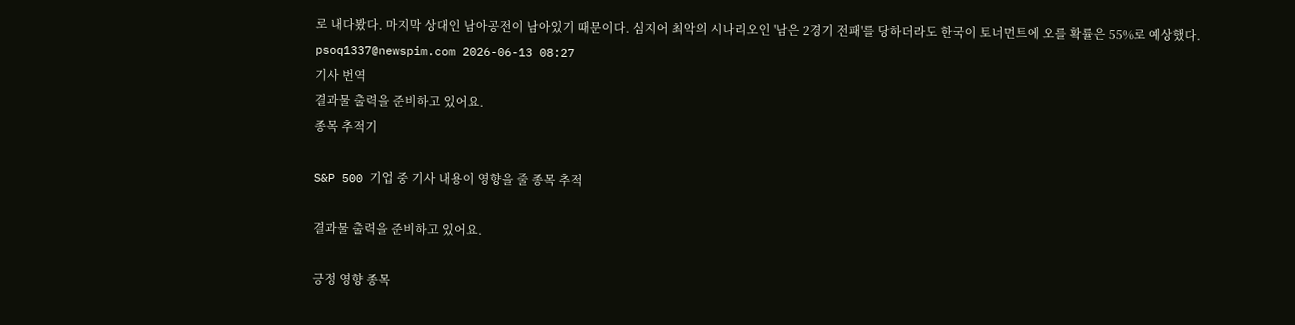로 내다봤다. 마지막 상대인 남아공전이 남아있기 때문이다. 심지어 최악의 시나리오인 '남은 2경기 전패'를 당하더라도 한국이 토너먼트에 오를 확률은 55%로 예상했다. psoq1337@newspim.com 2026-06-13 08:27
기사 번역
결과물 출력을 준비하고 있어요.
종목 추적기

S&P 500 기업 중 기사 내용이 영향을 줄 종목 추적

결과물 출력을 준비하고 있어요.

긍정 영향 종목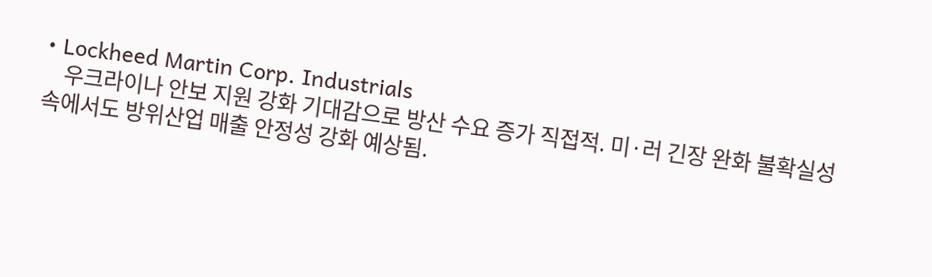• Lockheed Martin Corp. Industrials
    우크라이나 안보 지원 강화 기대감으로 방산 수요 증가 직접적. 미·러 긴장 완화 불확실성 속에서도 방위산업 매출 안정성 강화 예상됨.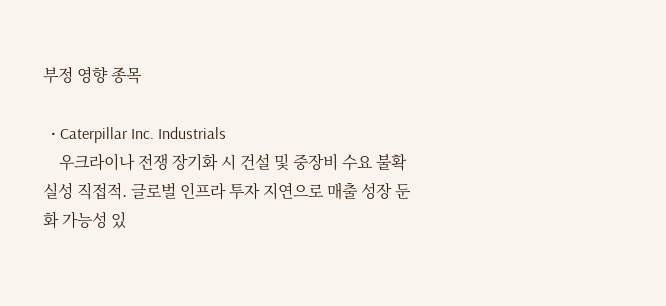부정 영향 종목

  • Caterpillar Inc. Industrials
    우크라이나 전쟁 장기화 시 건설 및 중장비 수요 불확실성 직접적. 글로벌 인프라 투자 지연으로 매출 성장 둔화 가능성 있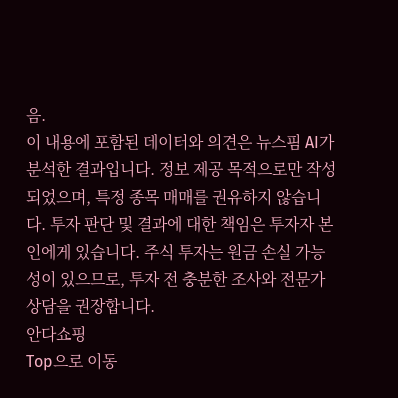음.
이 내용에 포함된 데이터와 의견은 뉴스핌 AI가 분석한 결과입니다. 정보 제공 목적으로만 작성되었으며, 특정 종목 매매를 권유하지 않습니다. 투자 판단 및 결과에 대한 책임은 투자자 본인에게 있습니다. 주식 투자는 원금 손실 가능성이 있으므로, 투자 전 충분한 조사와 전문가 상담을 권장합니다.
안다쇼핑
Top으로 이동